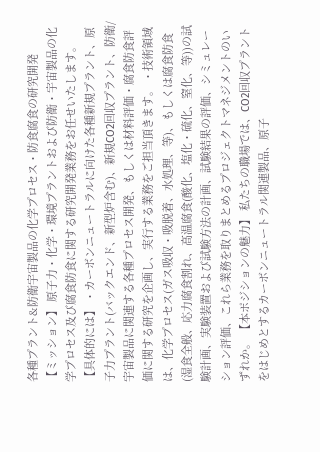各種プラント&防衛宇宙製品の化学プロセス・防食腐食の研究開発
【ミッション】 原子力・化学・環境プラントおよび防衛・宇宙製品の化学プロセス及び腐食防食に関する研究開発業務をお任せいたします。 【具体的には】 ・カーボンニュートラルに向けた各種新規プラント、原子力プラント(バックエンド、新型炉含む)、新規CO2回収プラント、防衛/宇宙製品に関連する各種プロセス開発、もしくは材料評価・腐食防食評価に関する研究を企画し、実行する業務をご担当頂きます。 ・技術領域は、化学プロセス(ガス吸収・吸脱着、水処理、等)、もしくは腐食防食(湿食全般、応力腐食割れ、高温腐食(酸化、塩化・硫化、窒化、等))の試験計画、実験装置および試験方法の計画、試験結果の評価、シミュレーション評価、これら業務を取りまとめるプロジェクトマネジメントのいずれか。 【本ポジションの魅力】 私たちの職場では、CO2回収プラントをはじめとするカーボンニュートラル関連製品、原子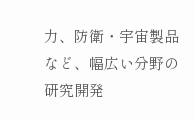力、防衛・宇宙製品など、幅広い分野の研究開発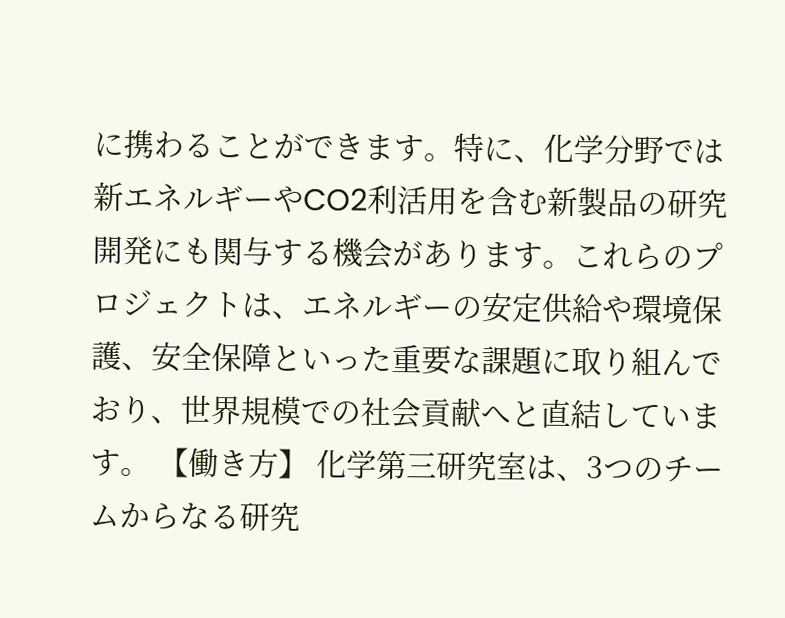に携わることができます。特に、化学分野では新エネルギーやCO2利活用を含む新製品の研究開発にも関与する機会があります。これらのプロジェクトは、エネルギーの安定供給や環境保護、安全保障といった重要な課題に取り組んでおり、世界規模での社会貢献へと直結しています。 【働き方】 化学第三研究室は、3つのチームからなる研究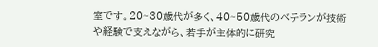室です。20~30歳代が多く、40~50歳代のベテランが技術や経験で支えながら、若手が主体的に研究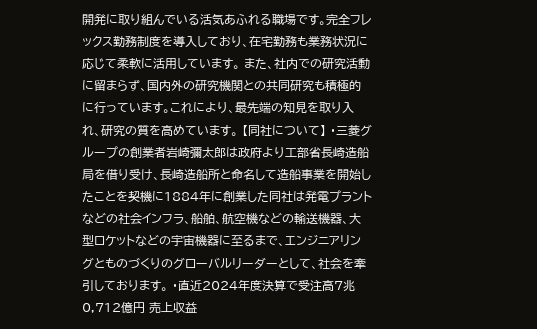開発に取り組んでいる活気あふれる職場です。完全フレックス勤務制度を導入しており、在宅勤務も業務状況に応じて柔軟に活用しています。 また、社内での研究活動に留まらず、国内外の研究機関との共同研究も積極的に行っています。これにより、最先端の知見を取り入れ、研究の質を高めています。 【同社について】 ・三菱グループの創業者岩崎彌太郎は政府より工部省長崎造船局を借り受け、長崎造船所と命名して造船事業を開始したことを契機に1884年に創業した同社は発電プラントなどの社会インフラ、船舶、航空機などの輸送機器、大型ロケットなどの宇宙機器に至るまで、エンジニアリングとものづくりのグローバルリーダーとして、社会を牽引しております。 ・直近2024年度決算で受注高7兆0,712億円 売上収益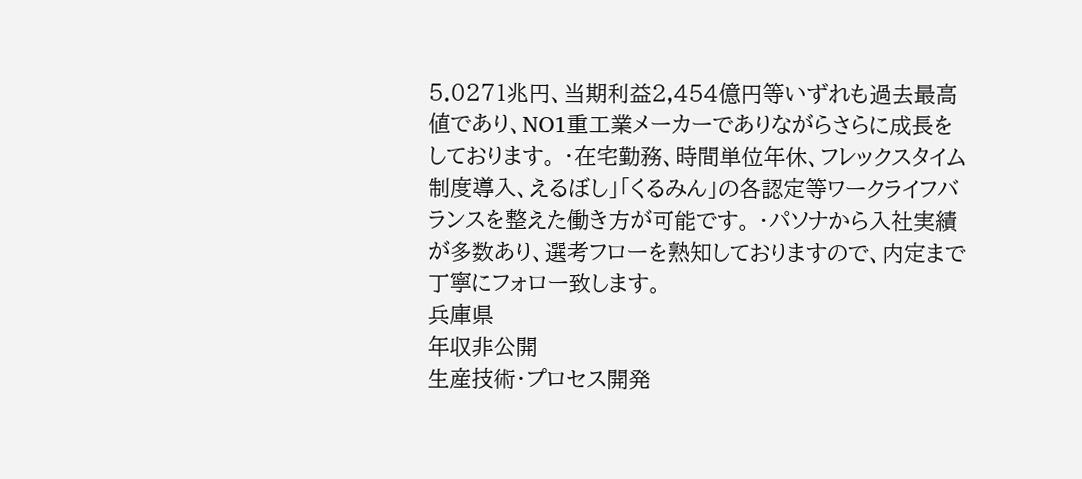5.0271兆円、当期利益2,454億円等いずれも過去最高値であり、NO1重工業メーカーでありながらさらに成長をしております。 ・在宅勤務、時間単位年休、フレックスタイム制度導入、えるぼし」「くるみん」の各認定等ワークライフバランスを整えた働き方が可能です。 ・パソナから入社実績が多数あり、選考フローを熟知しておりますので、内定まで丁寧にフォロー致します。
兵庫県
年収非公開
生産技術・プロセス開発